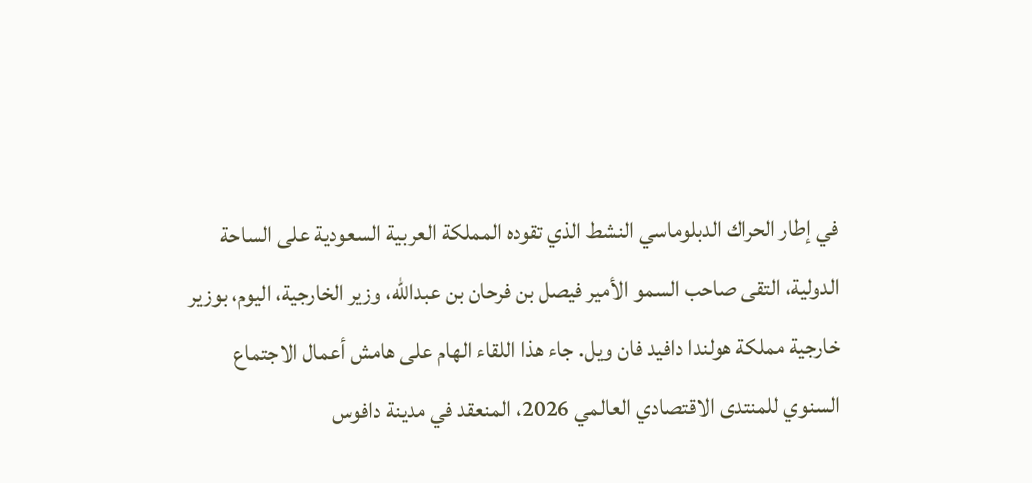في إطار الحراك الدبلوماسي النشط الذي تقوده المملكة العربية السعودية على الساحة الدولية، التقى صاحب السمو الأمير فيصل بن فرحان بن عبدالله، وزير الخارجية، اليوم، بوزير خارجية مملكة هولندا دافيد فان ويل. جاء هذا اللقاء الهام على هامش أعمال الاجتماع السنوي للمنتدى الاقتصادي العالمي 2026، المنعقد في مدينة دافوس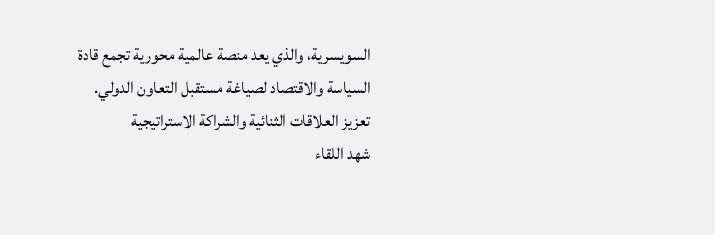السويسرية، والذي يعد منصة عالمية محورية تجمع قادة السياسة والاقتصاد لصياغة مستقبل التعاون الدولي.
تعزيز العلاقات الثنائية والشراكة الاستراتيجية
شهد اللقاء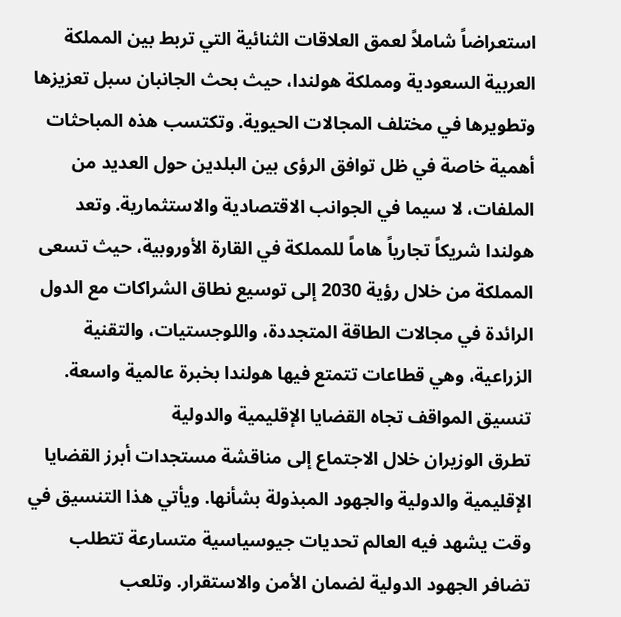استعراضاً شاملاً لعمق العلاقات الثنائية التي تربط بين المملكة العربية السعودية ومملكة هولندا، حيث بحث الجانبان سبل تعزيزها وتطويرها في مختلف المجالات الحيوية. وتكتسب هذه المباحثات أهمية خاصة في ظل توافق الرؤى بين البلدين حول العديد من الملفات، لا سيما في الجوانب الاقتصادية والاستثمارية. وتعد هولندا شريكاً تجارياً هاماً للمملكة في القارة الأوروبية، حيث تسعى المملكة من خلال رؤية 2030 إلى توسيع نطاق الشراكات مع الدول الرائدة في مجالات الطاقة المتجددة، واللوجستيات، والتقنية الزراعية، وهي قطاعات تتمتع فيها هولندا بخبرة عالمية واسعة.
تنسيق المواقف تجاه القضايا الإقليمية والدولية
تطرق الوزيران خلال الاجتماع إلى مناقشة مستجدات أبرز القضايا الإقليمية والدولية والجهود المبذولة بشأنها. ويأتي هذا التنسيق في وقت يشهد فيه العالم تحديات جيوسياسية متسارعة تتطلب تضافر الجهود الدولية لضمان الأمن والاستقرار. وتلعب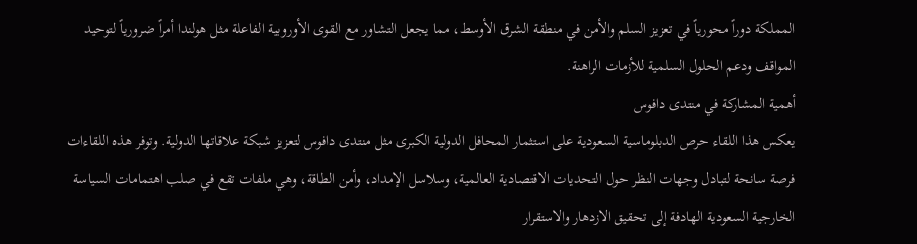المملكة دوراً محورياً في تعزيز السلم والأمن في منطقة الشرق الأوسط، مما يجعل التشاور مع القوى الأوروبية الفاعلة مثل هولندا أمراً ضرورياً لتوحيد المواقف ودعم الحلول السلمية للأزمات الراهنة.
أهمية المشاركة في منتدى دافوس
يعكس هذا اللقاء حرص الدبلوماسية السعودية على استثمار المحافل الدولية الكبرى مثل منتدى دافوس لتعزيز شبكة علاقاتها الدولية. وتوفر هذه اللقاءات فرصة سانحة لتبادل وجهات النظر حول التحديات الاقتصادية العالمية، وسلاسل الإمداد، وأمن الطاقة، وهي ملفات تقع في صلب اهتمامات السياسة الخارجية السعودية الهادفة إلى تحقيق الازدهار والاستقرار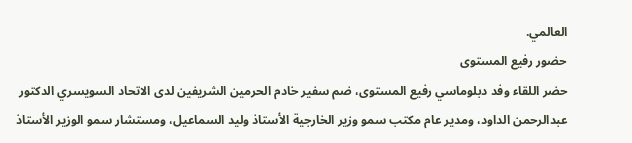العالمي.
حضور رفيع المستوى
حضر اللقاء وفد دبلوماسي رفيع المستوى، ضم سفير خادم الحرمين الشريفين لدى الاتحاد السويسري الدكتور عبدالرحمن الداود، ومدير عام مكتب سمو وزير الخارجية الأستاذ وليد السماعيل، ومستشار سمو الوزير الأستاذ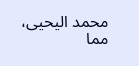محمد اليحيى، مما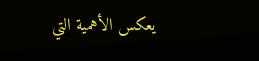يعكس الأهمية التي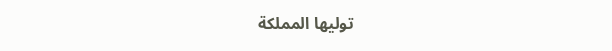توليها المملكة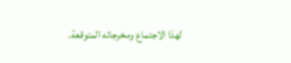لهذا الاجتماع ومخرجاته المتوقعة.